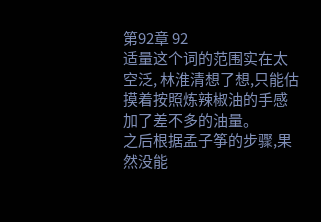第92章 92
适量这个词的范围实在太空泛, 林淮清想了想,只能估摸着按照炼辣椒油的手感加了差不多的油量。
之后根据孟子筝的步骤,果然没能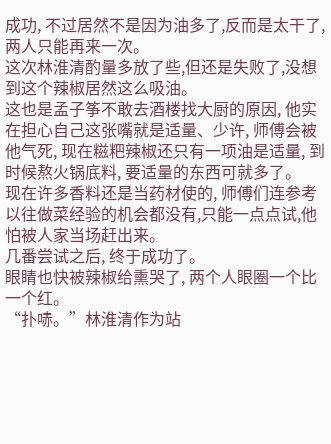成功, 不过居然不是因为油多了,反而是太干了, 两人只能再来一次。
这次林淮清酌量多放了些,但还是失败了,没想到这个辣椒居然这么吸油。
这也是孟子筝不敢去酒楼找大厨的原因, 他实在担心自己这张嘴就是适量、少许, 师傅会被他气死, 现在糍粑辣椒还只有一项油是适量, 到时候熬火锅底料, 要适量的东西可就多了。
现在许多香料还是当药材使的, 师傅们连参考以往做菜经验的机会都没有,只能一点点试,他怕被人家当场赶出来。
几番尝试之后, 终于成功了。
眼睛也快被辣椒给熏哭了, 两个人眼圈一个比一个红。
“扑哧。”林淮清作为站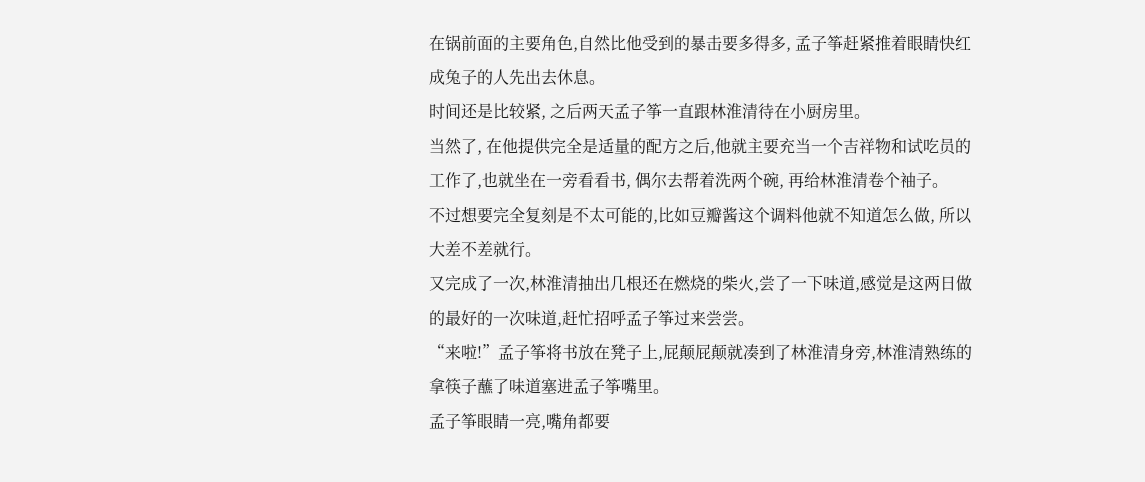在锅前面的主要角色,自然比他受到的暴击要多得多, 孟子筝赶紧推着眼睛快红成兔子的人先出去休息。
时间还是比较紧, 之后两天孟子筝一直跟林淮清待在小厨房里。
当然了, 在他提供完全是适量的配方之后,他就主要充当一个吉祥物和试吃员的工作了,也就坐在一旁看看书, 偶尔去帮着洗两个碗, 再给林淮清卷个袖子。
不过想要完全复刻是不太可能的,比如豆瓣酱这个调料他就不知道怎么做, 所以大差不差就行。
又完成了一次,林淮清抽出几根还在燃烧的柴火,尝了一下味道,感觉是这两日做的最好的一次味道,赶忙招呼孟子筝过来尝尝。
“来啦!”孟子筝将书放在凳子上,屁颠屁颠就凑到了林淮清身旁,林淮清熟练的拿筷子蘸了味道塞进孟子筝嘴里。
孟子筝眼睛一亮,嘴角都要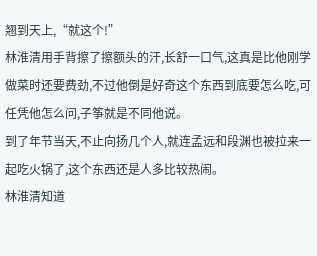翘到天上,“就这个!”
林淮清用手背擦了擦额头的汗,长舒一口气,这真是比他刚学做菜时还要费劲,不过他倒是好奇这个东西到底要怎么吃,可任凭他怎么问,子筝就是不同他说。
到了年节当天,不止向扬几个人,就连孟远和段渊也被拉来一起吃火锅了,这个东西还是人多比较热闹。
林淮清知道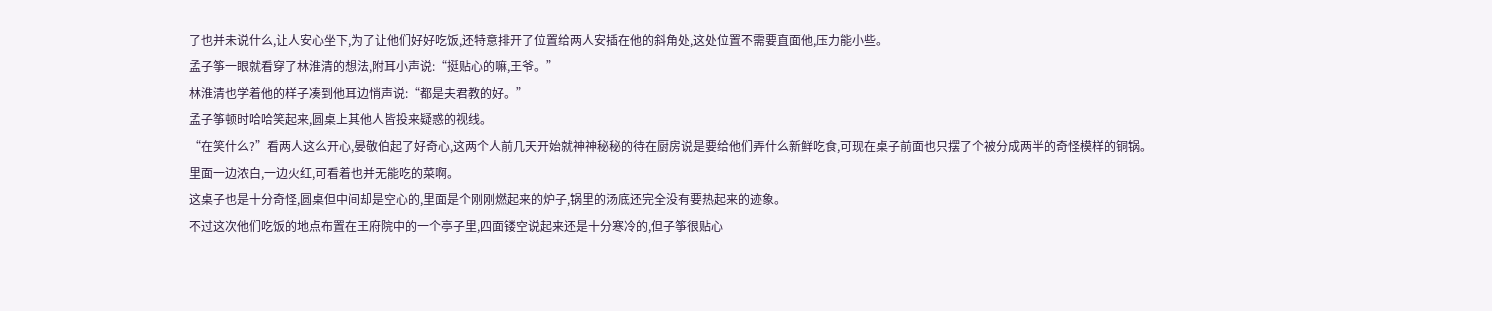了也并未说什么,让人安心坐下,为了让他们好好吃饭,还特意排开了位置给两人安插在他的斜角处,这处位置不需要直面他,压力能小些。
孟子筝一眼就看穿了林淮清的想法,附耳小声说:“挺贴心的嘛,王爷。”
林淮清也学着他的样子凑到他耳边悄声说:“都是夫君教的好。”
孟子筝顿时哈哈笑起来,圆桌上其他人皆投来疑惑的视线。
“在笑什么?”看两人这么开心,晏敬伯起了好奇心,这两个人前几天开始就神神秘秘的待在厨房说是要给他们弄什么新鲜吃食,可现在桌子前面也只摆了个被分成两半的奇怪模样的铜锅。
里面一边浓白,一边火红,可看着也并无能吃的菜啊。
这桌子也是十分奇怪,圆桌但中间却是空心的,里面是个刚刚燃起来的炉子,锅里的汤底还完全没有要热起来的迹象。
不过这次他们吃饭的地点布置在王府院中的一个亭子里,四面镂空说起来还是十分寒冷的,但子筝很贴心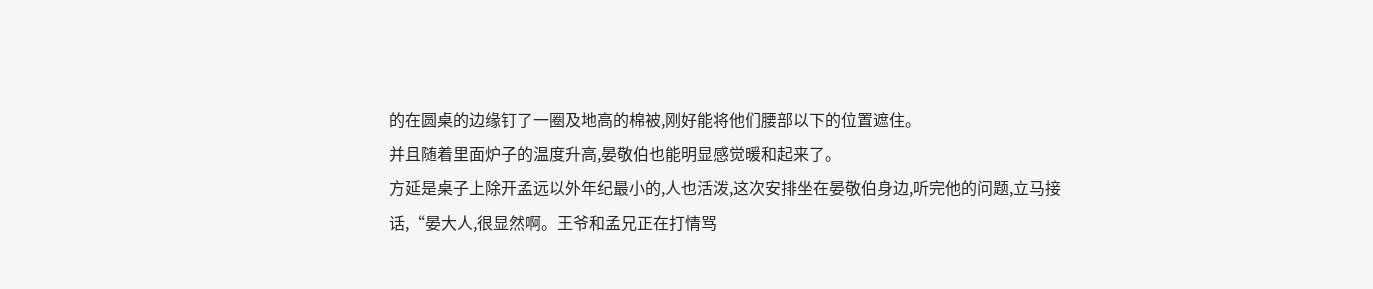的在圆桌的边缘钉了一圈及地高的棉被,刚好能将他们腰部以下的位置遮住。
并且随着里面炉子的温度升高,晏敬伯也能明显感觉暖和起来了。
方延是桌子上除开孟远以外年纪最小的,人也活泼,这次安排坐在晏敬伯身边,听完他的问题,立马接话,“晏大人,很显然啊。王爷和孟兄正在打情骂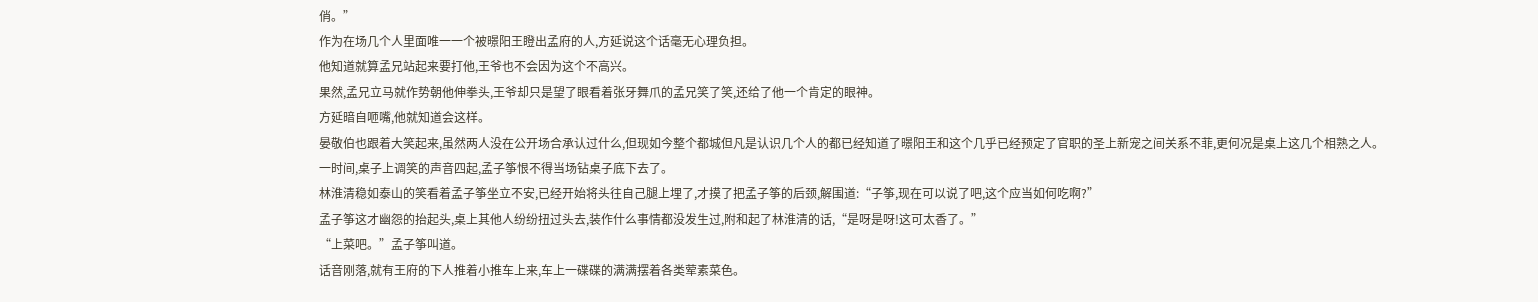俏。”
作为在场几个人里面唯一一个被暻阳王瞪出孟府的人,方延说这个话毫无心理负担。
他知道就算孟兄站起来要打他,王爷也不会因为这个不高兴。
果然,孟兄立马就作势朝他伸拳头,王爷却只是望了眼看着张牙舞爪的孟兄笑了笑,还给了他一个肯定的眼神。
方延暗自咂嘴,他就知道会这样。
晏敬伯也跟着大笑起来,虽然两人没在公开场合承认过什么,但现如今整个都城但凡是认识几个人的都已经知道了暻阳王和这个几乎已经预定了官职的圣上新宠之间关系不菲,更何况是桌上这几个相熟之人。
一时间,桌子上调笑的声音四起,孟子筝恨不得当场钻桌子底下去了。
林淮清稳如泰山的笑看着孟子筝坐立不安,已经开始将头往自己腿上埋了,才摸了把孟子筝的后颈,解围道:“子筝,现在可以说了吧,这个应当如何吃啊?”
孟子筝这才幽怨的抬起头,桌上其他人纷纷扭过头去,装作什么事情都没发生过,附和起了林淮清的话,“是呀是呀!这可太香了。”
“上菜吧。”孟子筝叫道。
话音刚落,就有王府的下人推着小推车上来,车上一碟碟的满满摆着各类荤素菜色。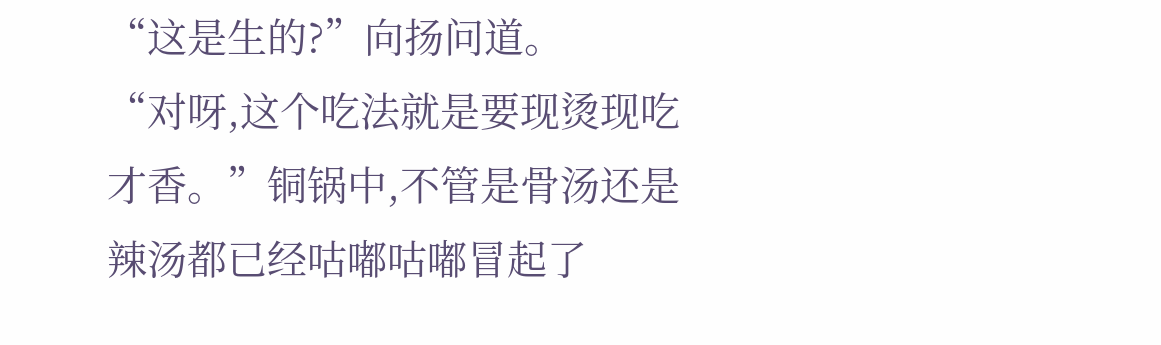“这是生的?”向扬问道。
“对呀,这个吃法就是要现烫现吃才香。”铜锅中,不管是骨汤还是辣汤都已经咕嘟咕嘟冒起了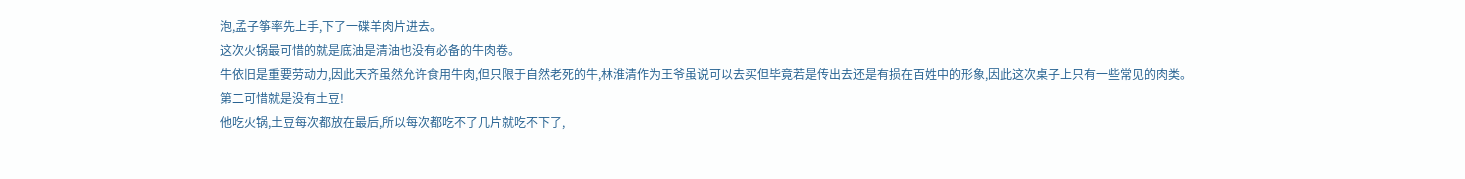泡,孟子筝率先上手,下了一碟羊肉片进去。
这次火锅最可惜的就是底油是清油也没有必备的牛肉卷。
牛依旧是重要劳动力,因此天齐虽然允许食用牛肉,但只限于自然老死的牛,林淮清作为王爷虽说可以去买但毕竟若是传出去还是有损在百姓中的形象,因此这次桌子上只有一些常见的肉类。
第二可惜就是没有土豆!
他吃火锅,土豆每次都放在最后,所以每次都吃不了几片就吃不下了,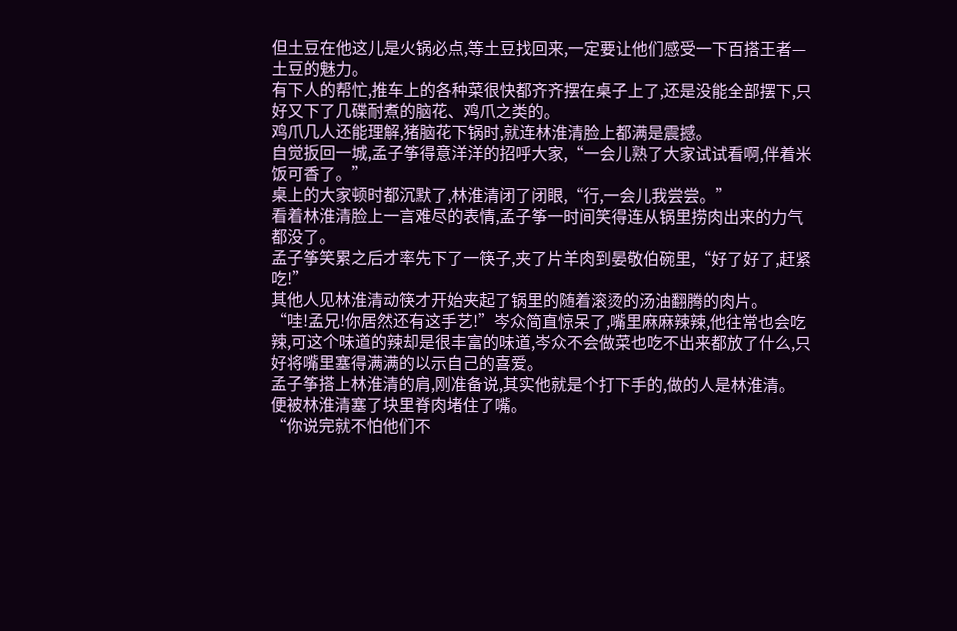但土豆在他这儿是火锅必点,等土豆找回来,一定要让他们感受一下百搭王者—土豆的魅力。
有下人的帮忙,推车上的各种菜很快都齐齐摆在桌子上了,还是没能全部摆下,只好又下了几碟耐煮的脑花、鸡爪之类的。
鸡爪几人还能理解,猪脑花下锅时,就连林淮清脸上都满是震撼。
自觉扳回一城,孟子筝得意洋洋的招呼大家,“一会儿熟了大家试试看啊,伴着米饭可香了。”
桌上的大家顿时都沉默了,林淮清闭了闭眼,“行,一会儿我尝尝。”
看着林淮清脸上一言难尽的表情,孟子筝一时间笑得连从锅里捞肉出来的力气都没了。
孟子筝笑累之后才率先下了一筷子,夹了片羊肉到晏敬伯碗里,“好了好了,赶紧吃!”
其他人见林淮清动筷才开始夹起了锅里的随着滚烫的汤油翻腾的肉片。
“哇!孟兄!你居然还有这手艺!”岑众简直惊呆了,嘴里麻麻辣辣,他往常也会吃辣,可这个味道的辣却是很丰富的味道,岑众不会做菜也吃不出来都放了什么,只好将嘴里塞得满满的以示自己的喜爱。
孟子筝搭上林淮清的肩,刚准备说,其实他就是个打下手的,做的人是林淮清。
便被林淮清塞了块里脊肉堵住了嘴。
“你说完就不怕他们不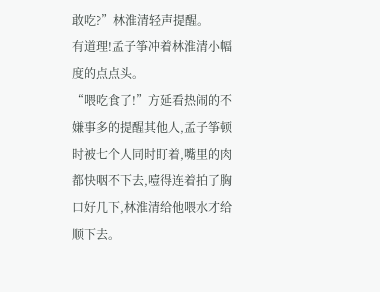敢吃?”林淮清轻声提醒。
有道理!孟子筝冲着林淮清小幅度的点点头。
“喂吃食了!”方延看热闹的不嫌事多的提醒其他人,孟子筝顿时被七个人同时盯着,嘴里的肉都快咽不下去,噎得连着拍了胸口好几下,林淮清给他喂水才给顺下去。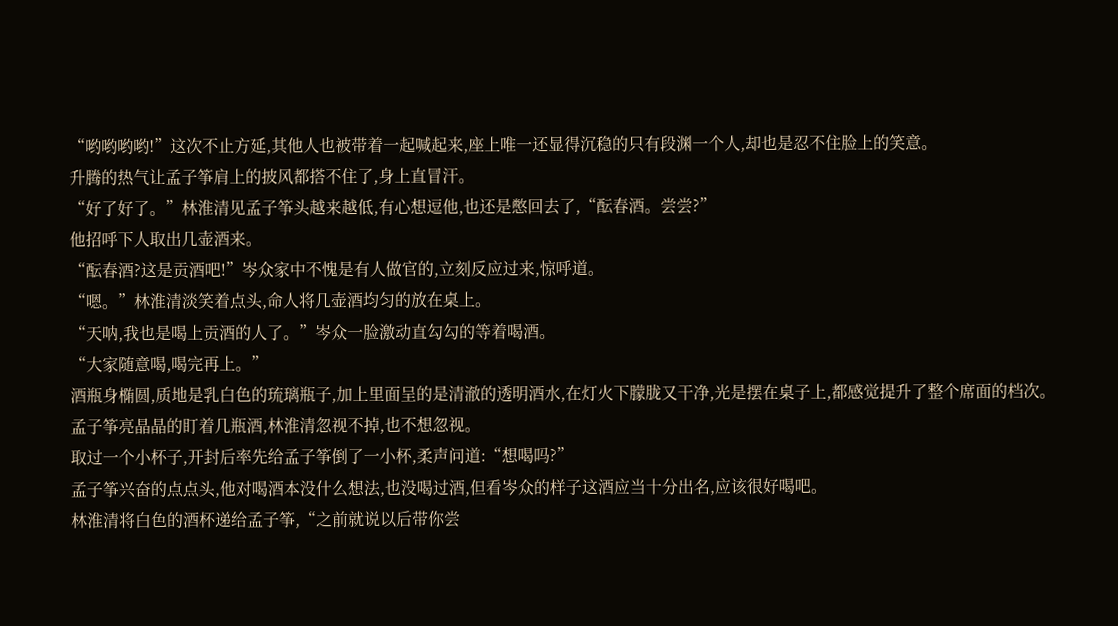“哟哟哟哟!”这次不止方延,其他人也被带着一起喊起来,座上唯一还显得沉稳的只有段渊一个人,却也是忍不住脸上的笑意。
升腾的热气让孟子筝肩上的披风都搭不住了,身上直冒汗。
“好了好了。”林淮清见孟子筝头越来越低,有心想逗他,也还是憋回去了,“酝春酒。尝尝?”
他招呼下人取出几壶酒来。
“酝春酒?这是贡酒吧!”岑众家中不愧是有人做官的,立刻反应过来,惊呼道。
“嗯。”林淮清淡笑着点头,命人将几壶酒均匀的放在桌上。
“天呐,我也是喝上贡酒的人了。”岑众一脸激动直勾勾的等着喝酒。
“大家随意喝,喝完再上。”
酒瓶身椭圆,质地是乳白色的琉璃瓶子,加上里面呈的是清澈的透明酒水,在灯火下朦胧又干净,光是摆在桌子上,都感觉提升了整个席面的档次。
孟子筝亮晶晶的盯着几瓶酒,林淮清忽视不掉,也不想忽视。
取过一个小杯子,开封后率先给孟子筝倒了一小杯,柔声问道:“想喝吗?”
孟子筝兴奋的点点头,他对喝酒本没什么想法,也没喝过酒,但看岑众的样子这酒应当十分出名,应该很好喝吧。
林淮清将白色的酒杯递给孟子筝,“之前就说以后带你尝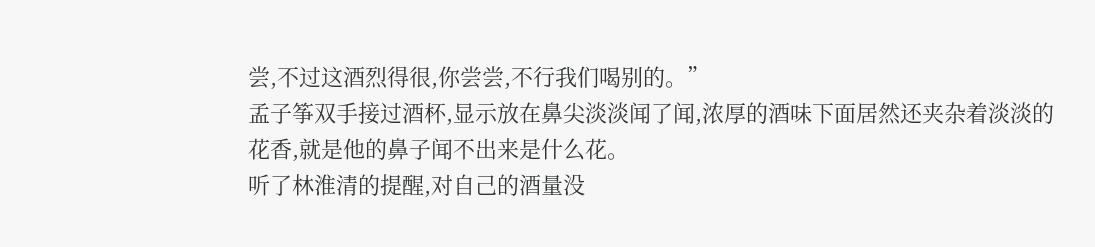尝,不过这酒烈得很,你尝尝,不行我们喝别的。”
孟子筝双手接过酒杯,显示放在鼻尖淡淡闻了闻,浓厚的酒味下面居然还夹杂着淡淡的花香,就是他的鼻子闻不出来是什么花。
听了林淮清的提醒,对自己的酒量没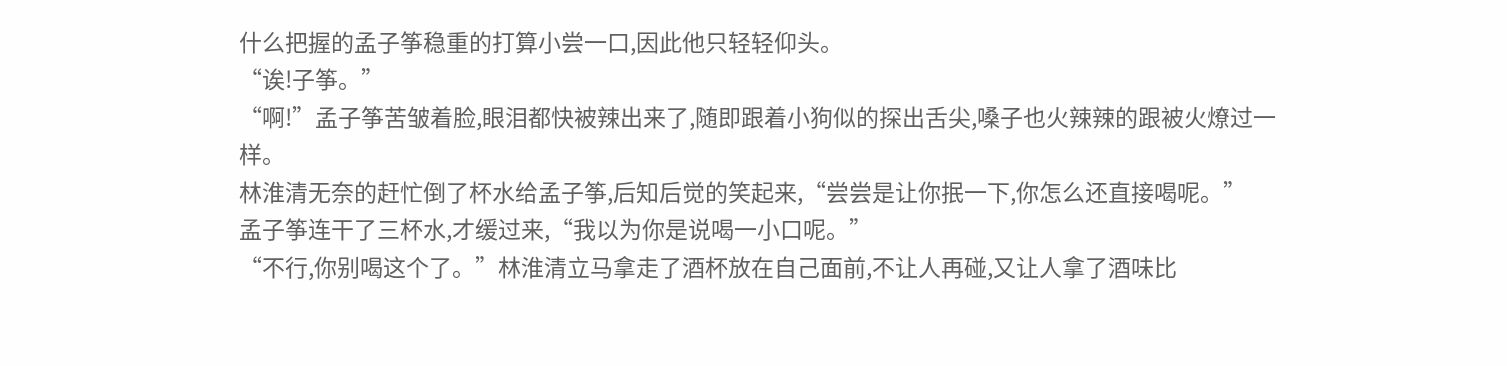什么把握的孟子筝稳重的打算小尝一口,因此他只轻轻仰头。
“诶!子筝。”
“啊!”孟子筝苦皱着脸,眼泪都快被辣出来了,随即跟着小狗似的探出舌尖,嗓子也火辣辣的跟被火燎过一样。
林淮清无奈的赶忙倒了杯水给孟子筝,后知后觉的笑起来,“尝尝是让你抿一下,你怎么还直接喝呢。”
孟子筝连干了三杯水,才缓过来,“我以为你是说喝一小口呢。”
“不行,你别喝这个了。”林淮清立马拿走了酒杯放在自己面前,不让人再碰,又让人拿了酒味比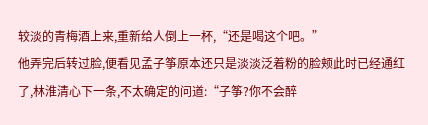较淡的青梅酒上来,重新给人倒上一杯,“还是喝这个吧。”
他弄完后转过脸,便看见孟子筝原本还只是淡淡泛着粉的脸颊此时已经通红了,林淮清心下一条,不太确定的问道:“子筝?你不会醉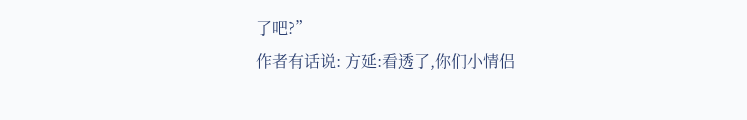了吧?”
作者有话说: 方延:看透了,你们小情侣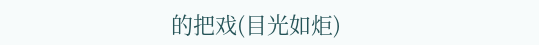的把戏(目光如炬)